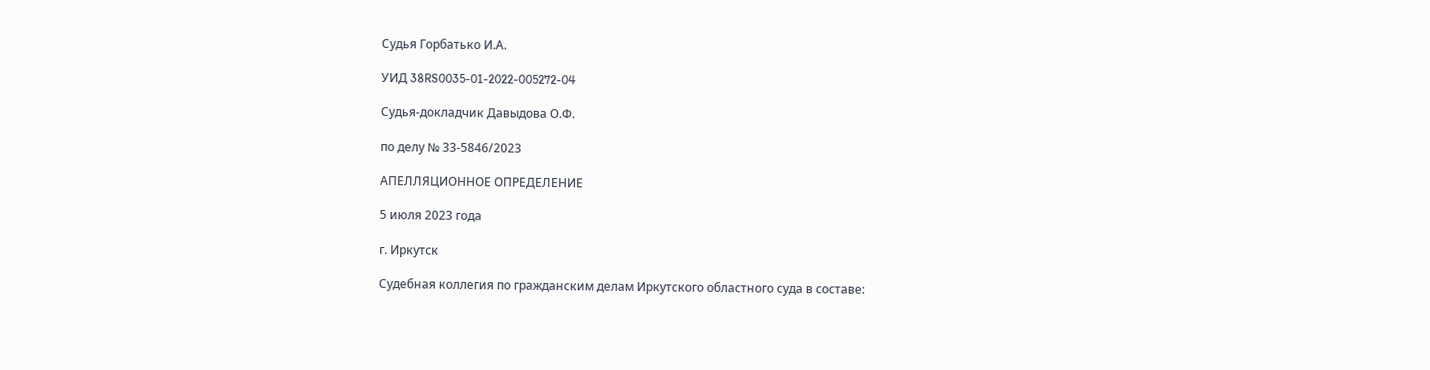Судья Горбатько И.А.

УИД 38RS0035-01-2022-005272-04

Судья-докладчик Давыдова О.Ф.

по делу № 33-5846/2023

АПЕЛЛЯЦИОННОЕ ОПРЕДЕЛЕНИЕ

5 июля 2023 года

г. Иркутск

Судебная коллегия по гражданским делам Иркутского областного суда в составе: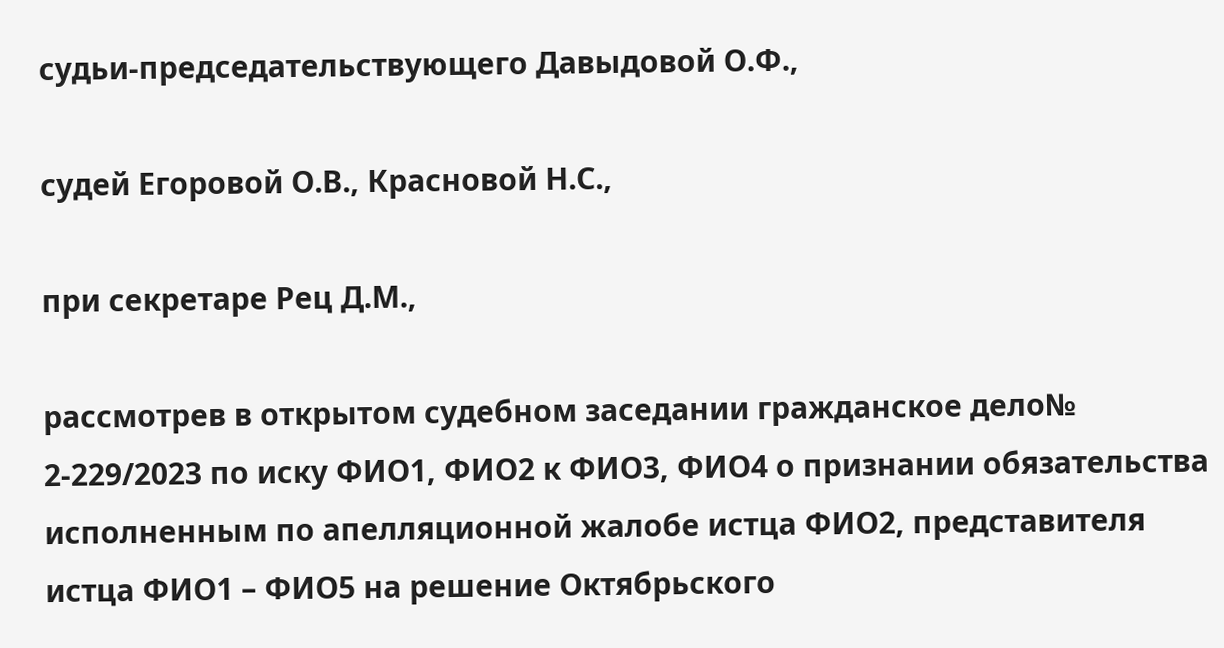судьи-председательствующего Давыдовой О.Ф.,

судей Егоровой О.В., Красновой Н.С.,

при секретаре Рец Д.М.,

рассмотрев в открытом судебном заседании гражданское дело№ 2-229/2023 по иску ФИО1, ФИО2 к ФИО3, ФИО4 о признании обязательства исполненным по апелляционной жалобе истца ФИО2, представителя истца ФИО1 – ФИО5 на решение Октябрьского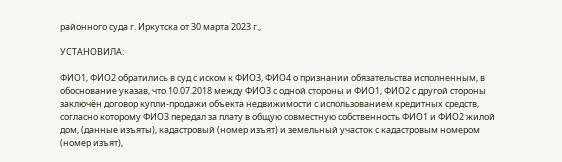районного суда г. Иркутска от 30 марта 2023 г.,

УСТАНОВИЛА:

ФИО1, ФИО2 обратились в суд с иском к ФИО3, ФИО4 о признании обязательства исполненным, в обоснование указав, что 10.07.2018 между ФИО3 с одной стороны и ФИО1, ФИО2 с другой стороны заключён договор купли-продажи объекта недвижимости с использованием кредитных средств, согласно которому ФИО3 передал за плату в общую совместную собственность ФИО1 и ФИО2 жилой дом, (данные изъяты), кадастровый (номер изъят) и земельный участок с кадастровым номером (номер изъят),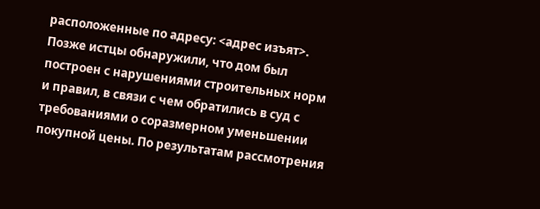расположенные по адресу: <адрес изъят>. Позже истцы обнаружили, что дом был построен с нарушениями строительных норм и правил, в связи с чем обратились в суд с требованиями о соразмерном уменьшении покупной цены. По результатам рассмотрения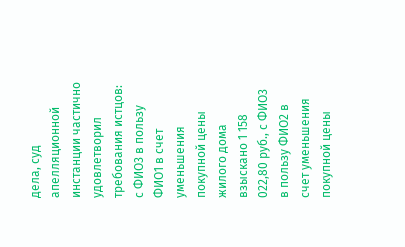дела, суд апелляционной инстанции частично удовлетворил требования истцов: с ФИО3 в пользу ФИО1 в счет уменьшения покупной цены жилого дома взыскано 1 158 022,80 руб., с ФИО3 в пользу ФИО2 в счет уменьшения покупной цены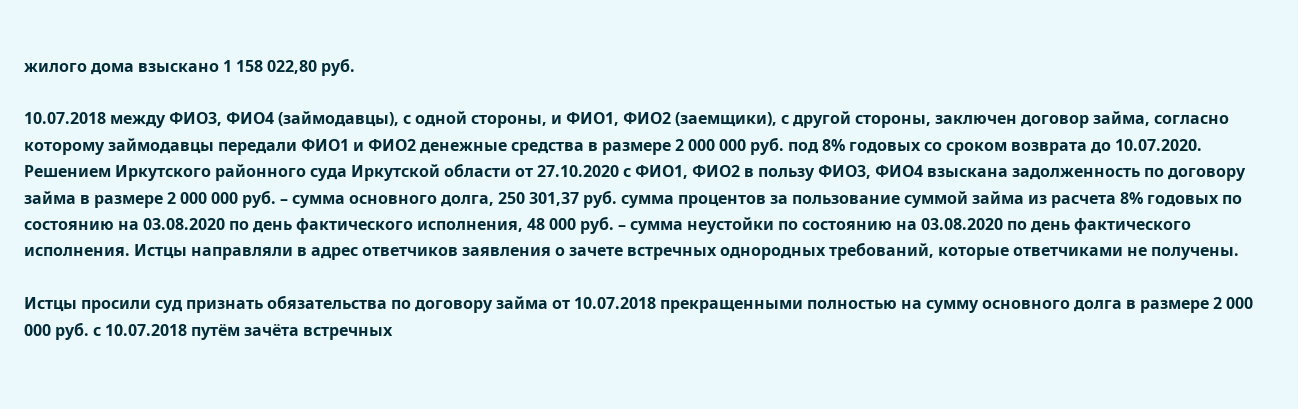жилого дома взыскано 1 158 022,80 руб.

10.07.2018 между ФИО3, ФИО4 (займодавцы), с одной стороны, и ФИО1, ФИО2 (заемщики), с другой стороны, заключен договор займа, согласно которому займодавцы передали ФИО1 и ФИО2 денежные средства в размере 2 000 000 руб. под 8% годовых со сроком возврата до 10.07.2020. Решением Иркутского районного суда Иркутской области от 27.10.2020 с ФИО1, ФИО2 в пользу ФИО3, ФИО4 взыскана задолженность по договору займа в размере 2 000 000 руб. – сумма основного долга, 250 301,37 руб. сумма процентов за пользование суммой займа из расчета 8% годовых по состоянию на 03.08.2020 по день фактического исполнения, 48 000 руб. – сумма неустойки по состоянию на 03.08.2020 по день фактического исполнения. Истцы направляли в адрес ответчиков заявления о зачете встречных однородных требований, которые ответчиками не получены.

Истцы просили суд признать обязательства по договору займа от 10.07.2018 прекращенными полностью на сумму основного долга в размере 2 000 000 руб. с 10.07.2018 путём зачёта встречных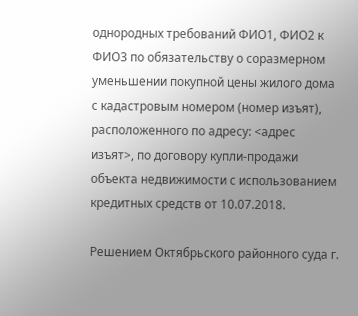однородных требований ФИО1, ФИО2 к ФИО3 по обязательству о соразмерном уменьшении покупной цены жилого дома с кадастровым номером (номер изъят), расположенного по адресу: <адрес изъят>, по договору купли-продажи объекта недвижимости с использованием кредитных средств от 10.07.2018.

Решением Октябрьского районного суда г.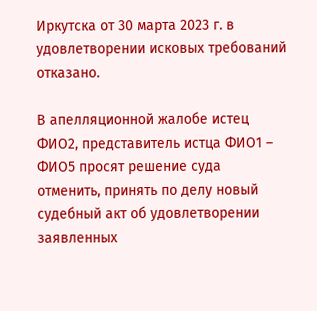Иркутска от 30 марта 2023 г. в удовлетворении исковых требований отказано.

В апелляционной жалобе истец ФИО2, представитель истца ФИО1 – ФИО5 просят решение суда отменить, принять по делу новый судебный акт об удовлетворении заявленных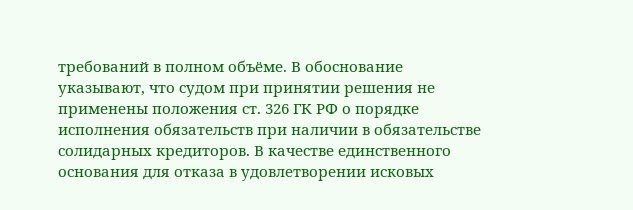требований в полном объёме. В обоснование указывают, что судом при принятии решения не применены положения ст. 326 ГК РФ о порядке исполнения обязательств при наличии в обязательстве солидарных кредиторов. В качестве единственного основания для отказа в удовлетворении исковых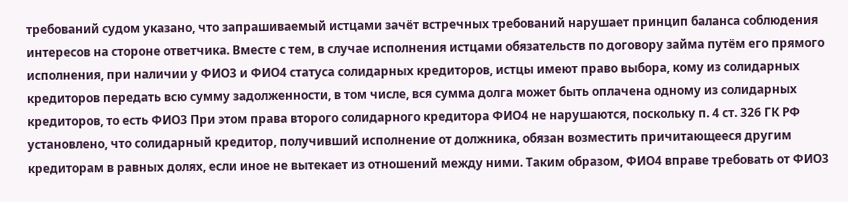требований судом указано, что запрашиваемый истцами зачёт встречных требований нарушает принцип баланса соблюдения интересов на стороне ответчика. Вместе с тем, в случае исполнения истцами обязательств по договору займа путём его прямого исполнения, при наличии у ФИО3 и ФИО4 статуса солидарных кредиторов, истцы имеют право выбора, кому из солидарных кредиторов передать всю сумму задолженности, в том числе, вся сумма долга может быть оплачена одному из солидарных кредиторов, то есть ФИО3 При этом права второго солидарного кредитора ФИО4 не нарушаются, поскольку п. 4 ст. 326 ГК РФ установлено, что солидарный кредитор, получивший исполнение от должника, обязан возместить причитающееся другим кредиторам в равных долях, если иное не вытекает из отношений между ними. Таким образом, ФИО4 вправе требовать от ФИО3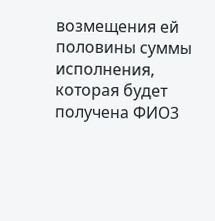возмещения ей половины суммы исполнения, которая будет получена ФИО3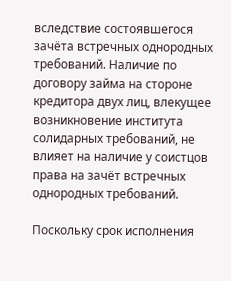вследствие состоявшегося зачёта встречных однородных требований. Наличие по договору займа на стороне кредитора двух лиц, влекущее возникновение института солидарных требований, не влияет на наличие у соистцов права на зачёт встречных однородных требований.

Поскольку срок исполнения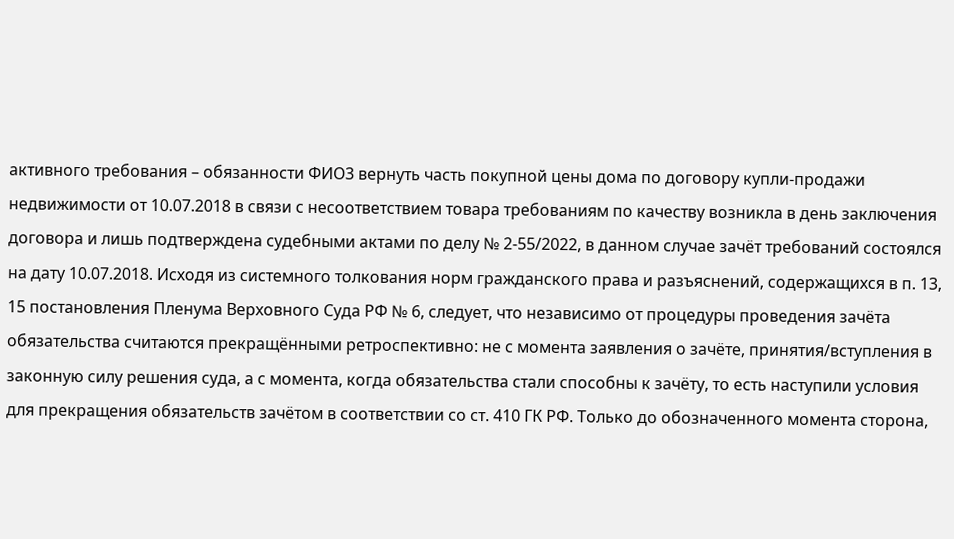активного требования – обязанности ФИО3 вернуть часть покупной цены дома по договору купли-продажи недвижимости от 10.07.2018 в связи с несоответствием товара требованиям по качеству возникла в день заключения договора и лишь подтверждена судебными актами по делу № 2-55/2022, в данном случае зачёт требований состоялся на дату 10.07.2018. Исходя из системного толкования норм гражданского права и разъяснений, содержащихся в п. 13, 15 постановления Пленума Верховного Суда РФ № 6, следует, что независимо от процедуры проведения зачёта обязательства считаются прекращёнными ретроспективно: не с момента заявления о зачёте, принятия/вступления в законную силу решения суда, а с момента, когда обязательства стали способны к зачёту, то есть наступили условия для прекращения обязательств зачётом в соответствии со ст. 410 ГК РФ. Только до обозначенного момента сторона,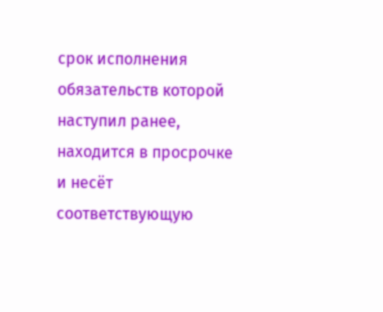срок исполнения обязательств которой наступил ранее, находится в просрочке и несёт соответствующую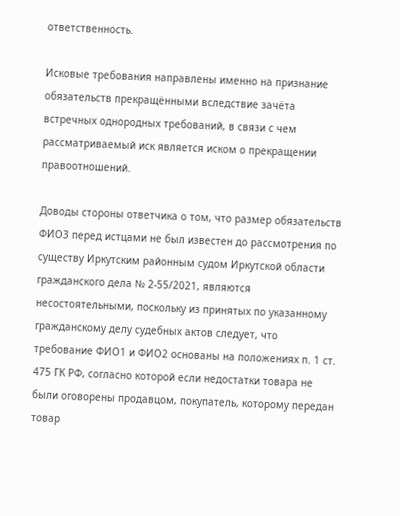ответственность.

Исковые требования направлены именно на признание обязательств прекращёнными вследствие зачёта встречных однородных требований, в связи с чем рассматриваемый иск является иском о прекращении правоотношений.

Доводы стороны ответчика о том, что размер обязательств ФИО3 перед истцами не был известен до рассмотрения по существу Иркутским районным судом Иркутской области гражданского дела № 2-55/2021, являются несостоятельными, поскольку из принятых по указанному гражданскому делу судебных актов следует, что требование ФИО1 и ФИО2 основаны на положениях п. 1 ст. 475 ГК РФ, согласно которой если недостатки товара не были оговорены продавцом, покупатель, которому передан товар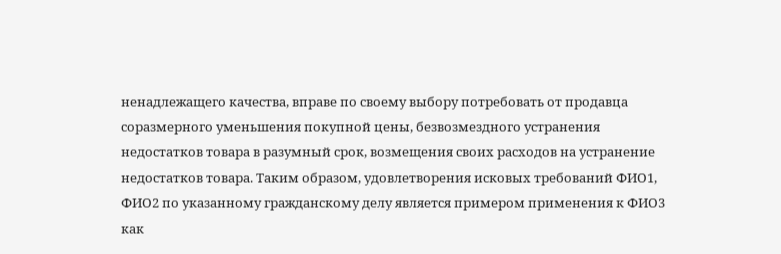ненадлежащего качества, вправе по своему выбору потребовать от продавца соразмерного уменьшения покупной цены, безвозмездного устранения недостатков товара в разумный срок, возмещения своих расходов на устранение недостатков товара. Таким образом, удовлетворения исковых требований ФИО1, ФИО2 по указанному гражданскому делу является примером применения к ФИО3 как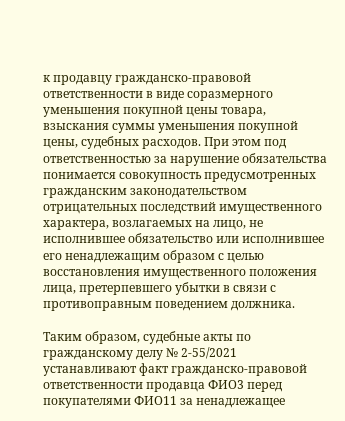к продавцу гражданско-правовой ответственности в виде соразмерного уменьшения покупной цены товара, взыскания суммы уменьшения покупной цены, судебных расходов. При этом под ответственностью за нарушение обязательства понимается совокупность предусмотренных гражданским законодательством отрицательных последствий имущественного характера, возлагаемых на лицо, не исполнившее обязательство или исполнившее его ненадлежащим образом с целью восстановления имущественного положения лица, претерпевшего убытки в связи с противоправным поведением должника.

Таким образом, судебные акты по гражданскому делу № 2-55/2021 устанавливают факт гражданско-правовой ответственности продавца ФИО3 перед покупателями ФИО11 за ненадлежащее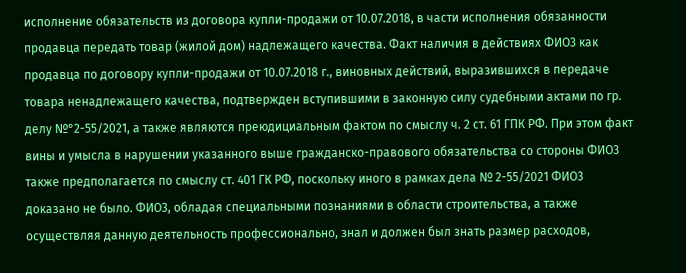исполнение обязательств из договора купли-продажи от 10.07.2018, в части исполнения обязанности продавца передать товар (жилой дом) надлежащего качества. Факт наличия в действиях ФИО3 как продавца по договору купли-продажи от 10.07.2018 г., виновных действий, выразившихся в передаче товара ненадлежащего качества, подтвержден вступившими в законную силу судебными актами по гр. делу №°2-55/2021, а также являются преюдициальным фактом по смыслу ч. 2 ст. 61 ГПК РФ. При этом факт вины и умысла в нарушении указанного выше гражданско-правового обязательства со стороны ФИО3 также предполагается по смыслу ст. 401 ГК РФ, поскольку иного в рамках дела № 2-55/2021 ФИО3 доказано не было. ФИО3, обладая специальными познаниями в области строительства, а также осуществляя данную деятельность профессионально, знал и должен был знать размер расходов,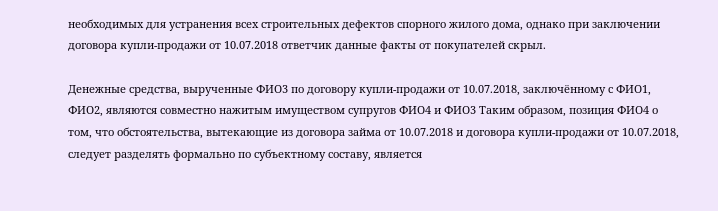необходимых для устранения всех строительных дефектов спорного жилого дома, однако при заключении договора купли-продажи от 10.07.2018 ответчик данные факты от покупателей скрыл.

Денежные средства, вырученные ФИО3 по договору купли-продажи от 10.07.2018, заключённому с ФИО1, ФИО2, являются совместно нажитым имуществом супругов ФИО4 и ФИО3 Таким образом, позиция ФИО4 о том, что обстоятельства, вытекающие из договора займа от 10.07.2018 и договора купли-продажи от 10.07.2018, следует разделять формально по субъектному составу, является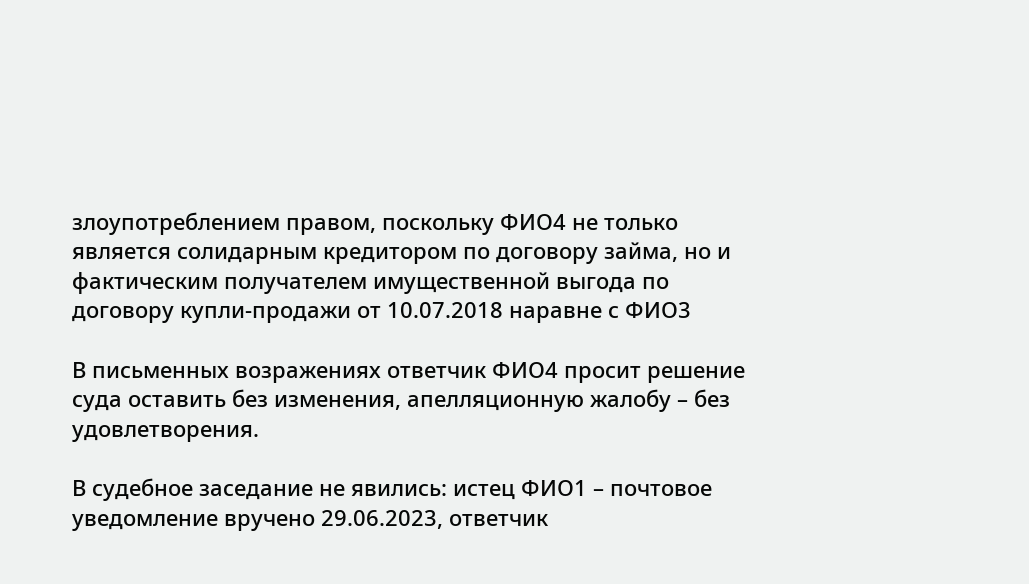злоупотреблением правом, поскольку ФИО4 не только является солидарным кредитором по договору займа, но и фактическим получателем имущественной выгода по договору купли-продажи от 10.07.2018 наравне с ФИО3

В письменных возражениях ответчик ФИО4 просит решение суда оставить без изменения, апелляционную жалобу – без удовлетворения.

В судебное заседание не явились: истец ФИО1 – почтовое уведомление вручено 29.06.2023, ответчик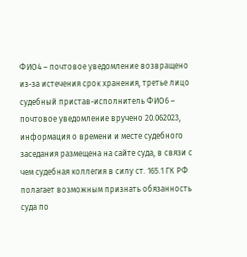ФИО4 – почтовое уведомление возвращено из-за истечения срок хранения, третье лицо судебный пристав-исполнитель ФИО6 – почтовое уведомление вручено 20.062023, информация о времени и месте судебного заседания размещена на сайте суда, в связи с чем судебная коллегия в силу ст. 165.1 ГК РФ полагает возможным признать обязанность суда по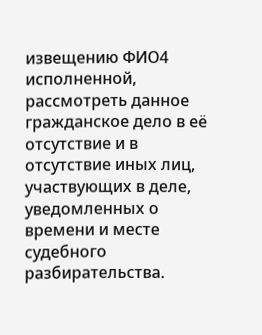извещению ФИО4 исполненной, рассмотреть данное гражданское дело в её отсутствие и в отсутствие иных лиц, участвующих в деле, уведомленных о времени и месте судебного разбирательства.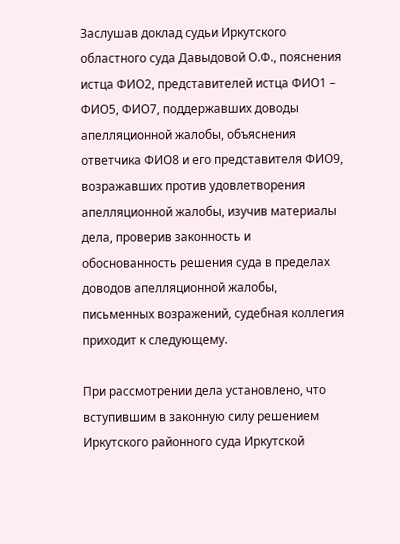Заслушав доклад судьи Иркутского областного суда Давыдовой О.Ф., пояснения истца ФИО2, представителей истца ФИО1 – ФИО5, ФИО7, поддержавших доводы апелляционной жалобы, объяснения ответчика ФИО8 и его представителя ФИО9, возражавших против удовлетворения апелляционной жалобы, изучив материалы дела, проверив законность и обоснованность решения суда в пределах доводов апелляционной жалобы, письменных возражений, судебная коллегия приходит к следующему.

При рассмотрении дела установлено, что вступившим в законную силу решением Иркутского районного суда Иркутской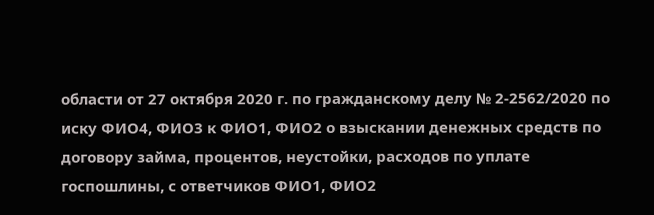области от 27 октября 2020 г. по гражданскому делу № 2-2562/2020 по иску ФИО4, ФИО3 к ФИО1, ФИО2 о взыскании денежных средств по договору займа, процентов, неустойки, расходов по уплате госпошлины, с ответчиков ФИО1, ФИО2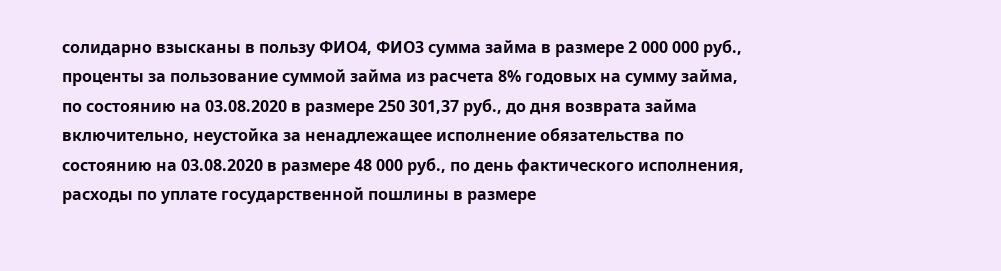солидарно взысканы в пользу ФИО4, ФИО3 сумма займа в размере 2 000 000 руб., проценты за пользование суммой займа из расчета 8% годовых на сумму займа, по состоянию на 03.08.2020 в размере 250 301,37 руб., до дня возврата займа включительно, неустойка за ненадлежащее исполнение обязательства по состоянию на 03.08.2020 в размере 48 000 руб., по день фактического исполнения, расходы по уплате государственной пошлины в размере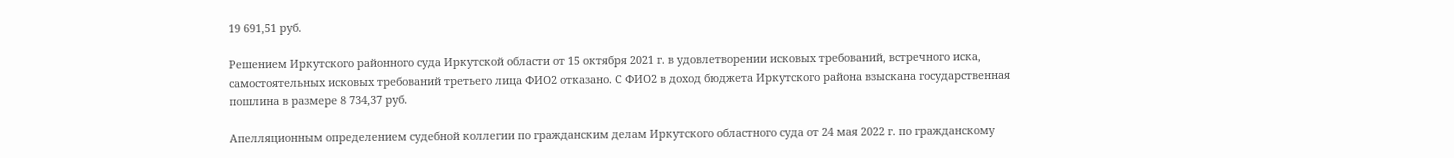19 691,51 руб.

Решением Иркутского районного суда Иркутской области от 15 октября 2021 г. в удовлетворении исковых требований, встречного иска, самостоятельных исковых требований третьего лица ФИО2 отказано. С ФИО2 в доход бюджета Иркутского района взыскана государственная пошлина в размере 8 734,37 руб.

Апелляционным определением судебной коллегии по гражданским делам Иркутского областного суда от 24 мая 2022 г. по гражданскому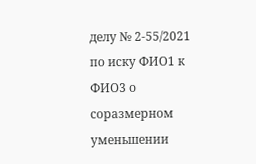делу № 2-55/2021 по иску ФИО1 к ФИО3 о соразмерном уменьшении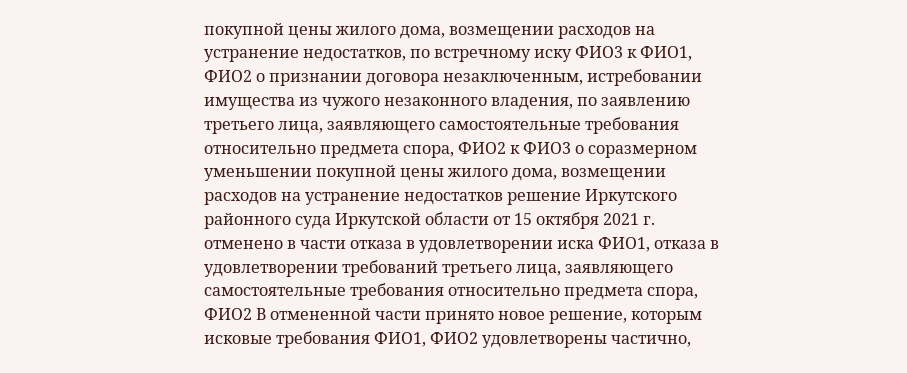покупной цены жилого дома, возмещении расходов на устранение недостатков, по встречному иску ФИО3 к ФИО1, ФИО2 о признании договора незаключенным, истребовании имущества из чужого незаконного владения, по заявлению третьего лица, заявляющего самостоятельные требования относительно предмета спора, ФИО2 к ФИО3 о соразмерном уменьшении покупной цены жилого дома, возмещении расходов на устранение недостатков решение Иркутского районного суда Иркутской области от 15 октября 2021 г. отменено в части отказа в удовлетворении иска ФИО1, отказа в удовлетворении требований третьего лица, заявляющего самостоятельные требования относительно предмета спора, ФИО2 В отмененной части принято новое решение, которым исковые требования ФИО1, ФИО2 удовлетворены частично,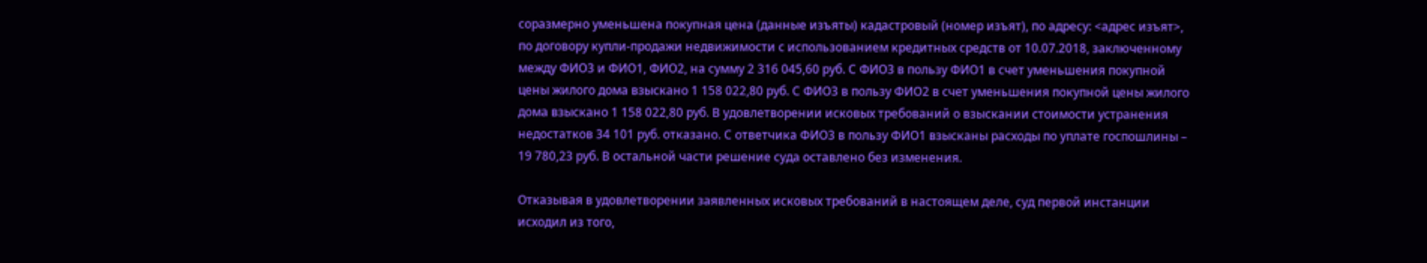соразмерно уменьшена покупная цена (данные изъяты) кадастровый (номер изъят), по адресу: <адрес изъят>, по договору купли-продажи недвижимости с использованием кредитных средств от 10.07.2018, заключенному между ФИО3 и ФИО1, ФИО2, на сумму 2 316 045,60 руб. С ФИО3 в пользу ФИО1 в счет уменьшения покупной цены жилого дома взыскано 1 158 022,80 руб. С ФИО3 в пользу ФИО2 в счет уменьшения покупной цены жилого дома взыскано 1 158 022,80 руб. В удовлетворении исковых требований о взыскании стоимости устранения недостатков 34 101 руб. отказано. С ответчика ФИО3 в пользу ФИО1 взысканы расходы по уплате госпошлины – 19 780,23 руб. В остальной части решение суда оставлено без изменения.

Отказывая в удовлетворении заявленных исковых требований в настоящем деле, суд первой инстанции исходил из того,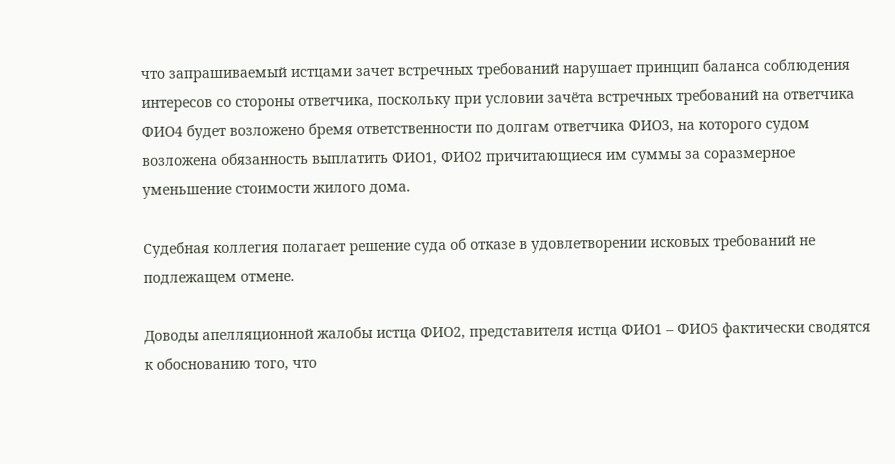что запрашиваемый истцами зачет встречных требований нарушает принцип баланса соблюдения интересов со стороны ответчика, поскольку при условии зачёта встречных требований на ответчика ФИО4 будет возложено бремя ответственности по долгам ответчика ФИО3, на которого судом возложена обязанность выплатить ФИО1, ФИО2 причитающиеся им суммы за соразмерное уменьшение стоимости жилого дома.

Судебная коллегия полагает решение суда об отказе в удовлетворении исковых требований не подлежащем отмене.

Доводы апелляционной жалобы истца ФИО2, представителя истца ФИО1 – ФИО5 фактически сводятся к обоснованию того, что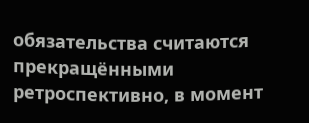обязательства считаются прекращёнными ретроспективно, в момент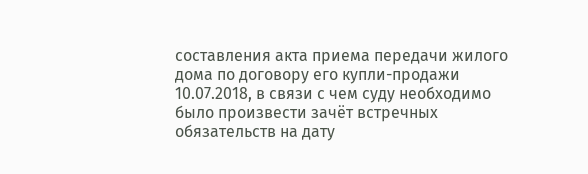составления акта приема передачи жилого дома по договору его купли-продажи 10.07.2018, в связи с чем суду необходимо было произвести зачёт встречных обязательств на дату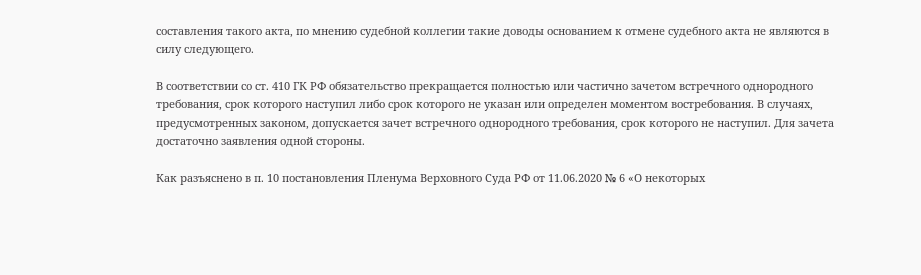составления такого акта, по мнению судебной коллегии такие доводы основанием к отмене судебного акта не являются в силу следующего.

В соответствии со ст. 410 ГК РФ обязательство прекращается полностью или частично зачетом встречного однородного требования, срок которого наступил либо срок которого не указан или определен моментом востребования. В случаях, предусмотренных законом, допускается зачет встречного однородного требования, срок которого не наступил. Для зачета достаточно заявления одной стороны.

Как разъяснено в п. 10 постановления Пленума Верховного Суда РФ от 11.06.2020 № 6 «О некоторых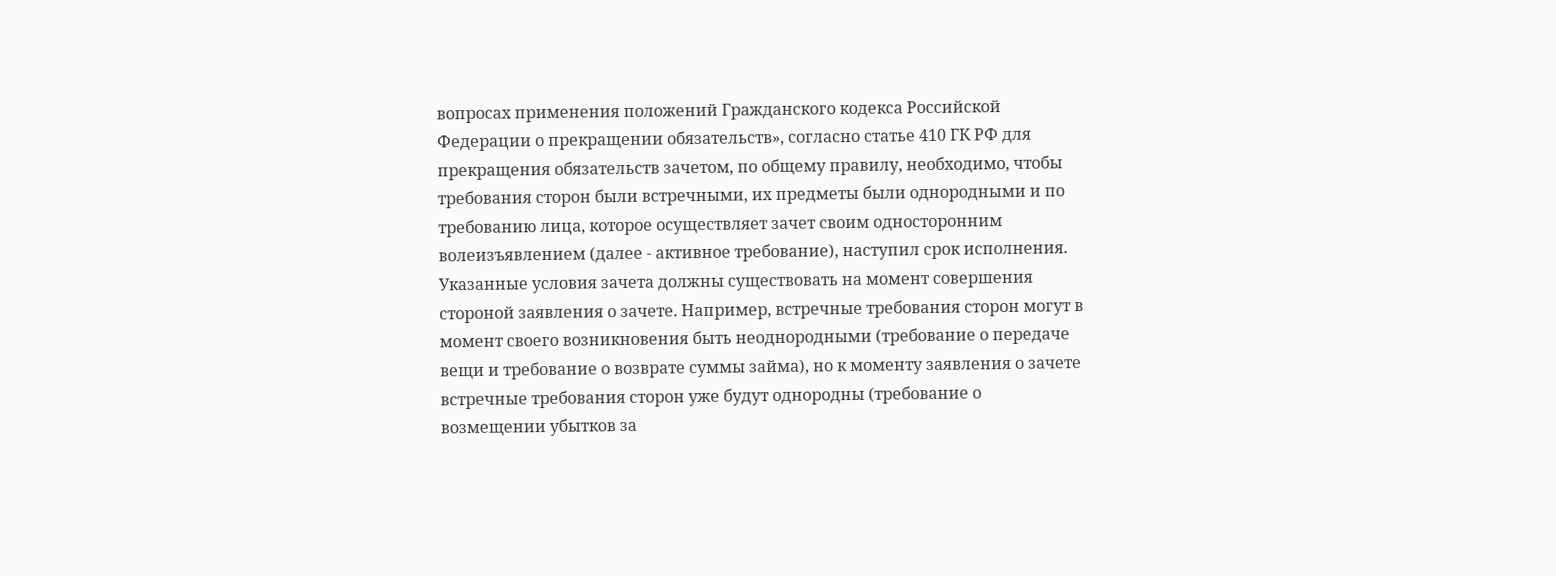вопросах применения положений Гражданского кодекса Российской Федерации о прекращении обязательств», согласно статье 410 ГК РФ для прекращения обязательств зачетом, по общему правилу, необходимо, чтобы требования сторон были встречными, их предметы были однородными и по требованию лица, которое осуществляет зачет своим односторонним волеизъявлением (далее - активное требование), наступил срок исполнения. Указанные условия зачета должны существовать на момент совершения стороной заявления о зачете. Например, встречные требования сторон могут в момент своего возникновения быть неоднородными (требование о передаче вещи и требование о возврате суммы займа), но к моменту заявления о зачете встречные требования сторон уже будут однородны (требование о возмещении убытков за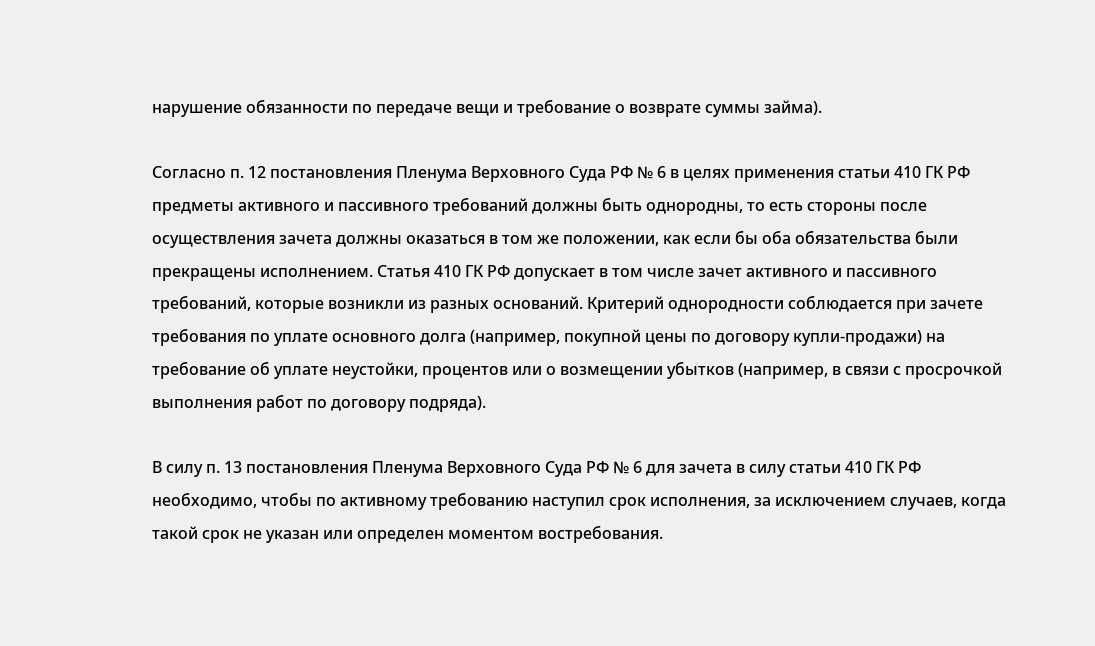нарушение обязанности по передаче вещи и требование о возврате суммы займа).

Согласно п. 12 постановления Пленума Верховного Суда РФ № 6 в целях применения статьи 410 ГК РФ предметы активного и пассивного требований должны быть однородны, то есть стороны после осуществления зачета должны оказаться в том же положении, как если бы оба обязательства были прекращены исполнением. Статья 410 ГК РФ допускает в том числе зачет активного и пассивного требований, которые возникли из разных оснований. Критерий однородности соблюдается при зачете требования по уплате основного долга (например, покупной цены по договору купли-продажи) на требование об уплате неустойки, процентов или о возмещении убытков (например, в связи с просрочкой выполнения работ по договору подряда).

В силу п. 13 постановления Пленума Верховного Суда РФ № 6 для зачета в силу статьи 410 ГК РФ необходимо, чтобы по активному требованию наступил срок исполнения, за исключением случаев, когда такой срок не указан или определен моментом востребования.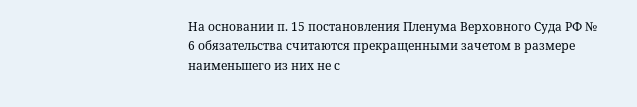На основании п. 15 постановления Пленума Верховного Суда РФ № 6 обязательства считаются прекращенными зачетом в размере наименьшего из них не с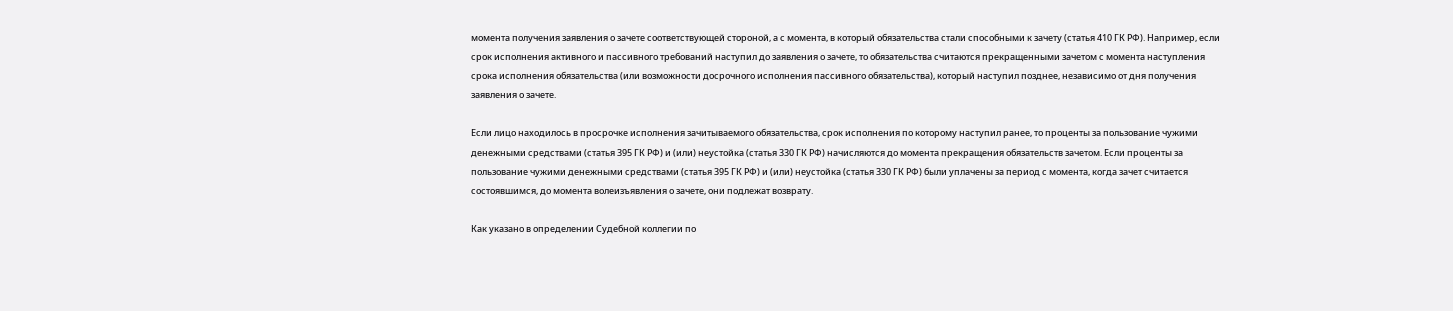момента получения заявления о зачете соответствующей стороной, а с момента, в который обязательства стали способными к зачету (статья 410 ГК РФ). Например, если срок исполнения активного и пассивного требований наступил до заявления о зачете, то обязательства считаются прекращенными зачетом с момента наступления срока исполнения обязательства (или возможности досрочного исполнения пассивного обязательства), который наступил позднее, независимо от дня получения заявления о зачете.

Если лицо находилось в просрочке исполнения зачитываемого обязательства, срок исполнения по которому наступил ранее, то проценты за пользование чужими денежными средствами (статья 395 ГК РФ) и (или) неустойка (статья 330 ГК РФ) начисляются до момента прекращения обязательств зачетом. Если проценты за пользование чужими денежными средствами (статья 395 ГК РФ) и (или) неустойка (статья 330 ГК РФ) были уплачены за период с момента, когда зачет считается состоявшимся, до момента волеизъявления о зачете, они подлежат возврату.

Как указано в определении Судебной коллегии по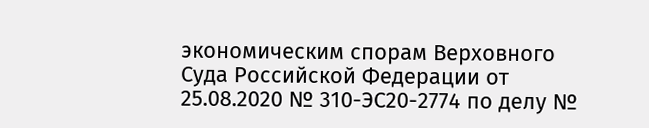экономическим спорам Верховного Суда Российской Федерации от 25.08.2020 № 310-ЭС20-2774 по делу №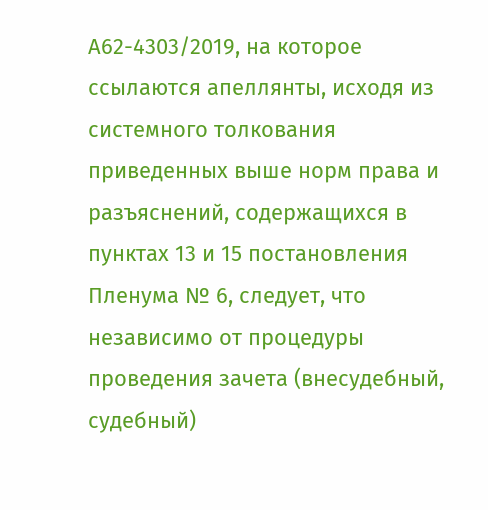А62-4303/2019, на которое ссылаются апеллянты, исходя из системного толкования приведенных выше норм права и разъяснений, содержащихся в пунктах 13 и 15 постановления Пленума № 6, следует, что независимо от процедуры проведения зачета (внесудебный, судебный)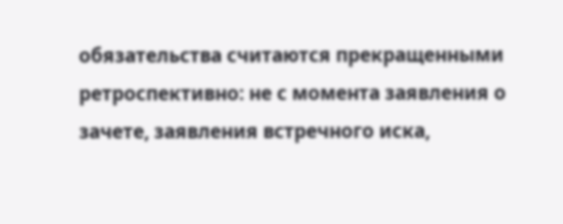обязательства считаются прекращенными ретроспективно: не с момента заявления о зачете, заявления встречного иска,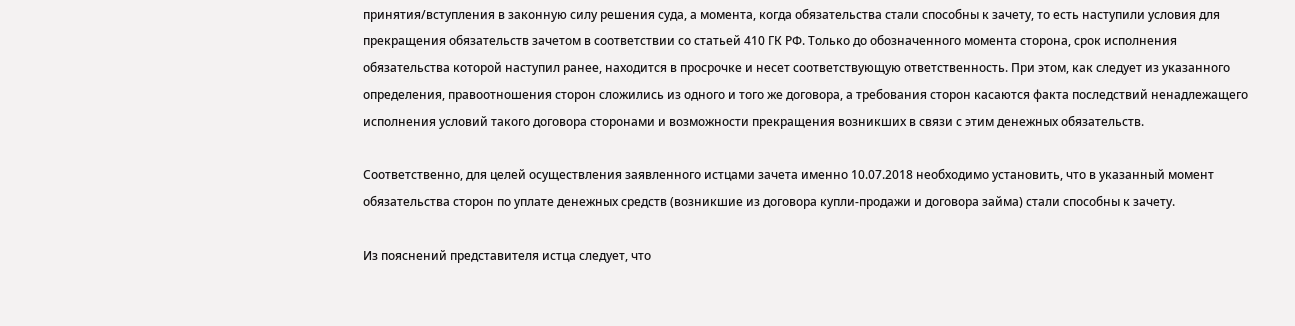принятия/вступления в законную силу решения суда, а момента, когда обязательства стали способны к зачету, то есть наступили условия для прекращения обязательств зачетом в соответствии со статьей 410 ГК РФ. Только до обозначенного момента сторона, срок исполнения обязательства которой наступил ранее, находится в просрочке и несет соответствующую ответственность. При этом, как следует из указанного определения, правоотношения сторон сложились из одного и того же договора, а требования сторон касаются факта последствий ненадлежащего исполнения условий такого договора сторонами и возможности прекращения возникших в связи с этим денежных обязательств.

Соответственно, для целей осуществления заявленного истцами зачета именно 10.07.2018 необходимо установить, что в указанный момент обязательства сторон по уплате денежных средств (возникшие из договора купли-продажи и договора займа) стали способны к зачету.

Из пояснений представителя истца следует, что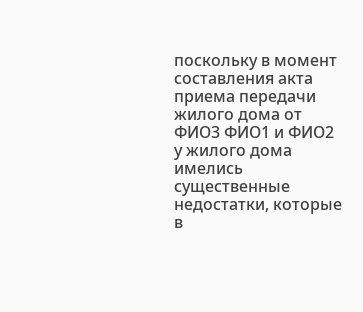поскольку в момент составления акта приема передачи жилого дома от ФИО3 ФИО1 и ФИО2 у жилого дома имелись существенные недостатки, которые в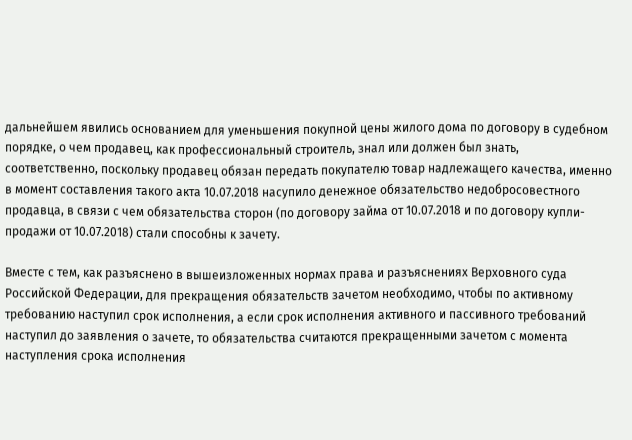дальнейшем явились основанием для уменьшения покупной цены жилого дома по договору в судебном порядке, о чем продавец, как профессиональный строитель, знал или должен был знать, соответственно, поскольку продавец обязан передать покупателю товар надлежащего качества, именно в момент составления такого акта 10.07.2018 насупило денежное обязательство недобросовестного продавца, в связи с чем обязательства сторон (по договору займа от 10.07.2018 и по договору купли-продажи от 10.07.2018) стали способны к зачету.

Вместе с тем, как разъяснено в вышеизложенных нормах права и разъяснениях Верховного суда Российской Федерации, для прекращения обязательств зачетом необходимо, чтобы по активному требованию наступил срок исполнения, а если срок исполнения активного и пассивного требований наступил до заявления о зачете, то обязательства считаются прекращенными зачетом с момента наступления срока исполнения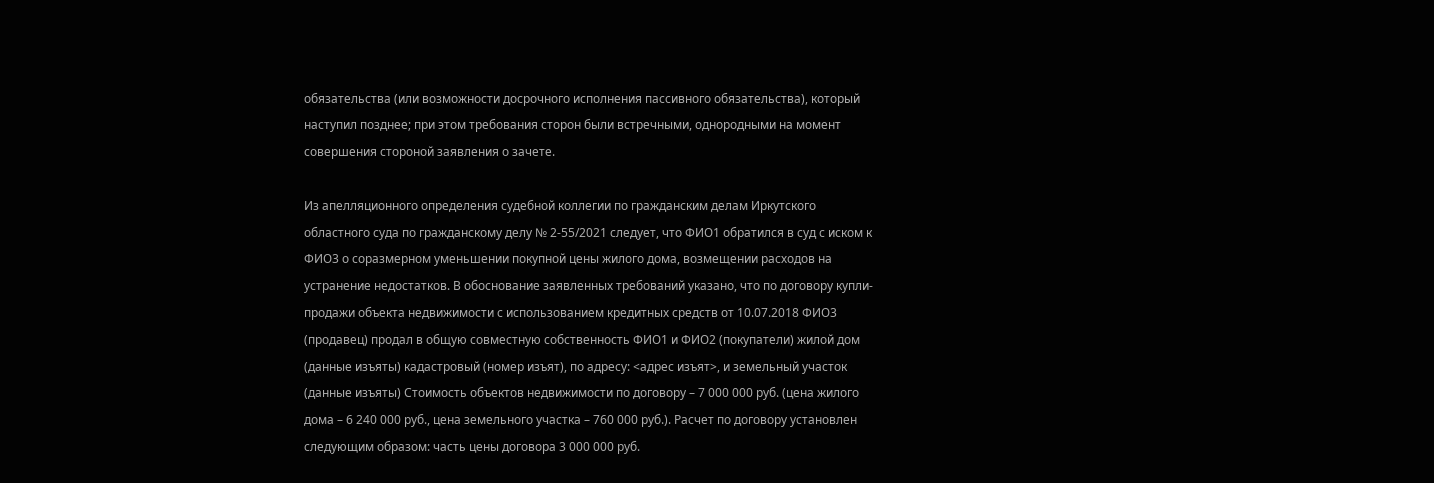обязательства (или возможности досрочного исполнения пассивного обязательства), который наступил позднее; при этом требования сторон были встречными, однородными на момент совершения стороной заявления о зачете.

Из апелляционного определения судебной коллегии по гражданским делам Иркутского областного суда по гражданскому делу № 2-55/2021 следует, что ФИО1 обратился в суд с иском к ФИО3 о соразмерном уменьшении покупной цены жилого дома, возмещении расходов на устранение недостатков. В обоснование заявленных требований указано, что по договору купли-продажи объекта недвижимости с использованием кредитных средств от 10.07.2018 ФИО3 (продавец) продал в общую совместную собственность ФИО1 и ФИО2 (покупатели) жилой дом (данные изъяты) кадастровый (номер изъят), по адресу: <адрес изъят>, и земельный участок (данные изъяты) Стоимость объектов недвижимости по договору – 7 000 000 руб. (цена жилого дома – 6 240 000 руб., цена земельного участка – 760 000 руб.). Расчет по договору установлен следующим образом: часть цены договора 3 000 000 руб.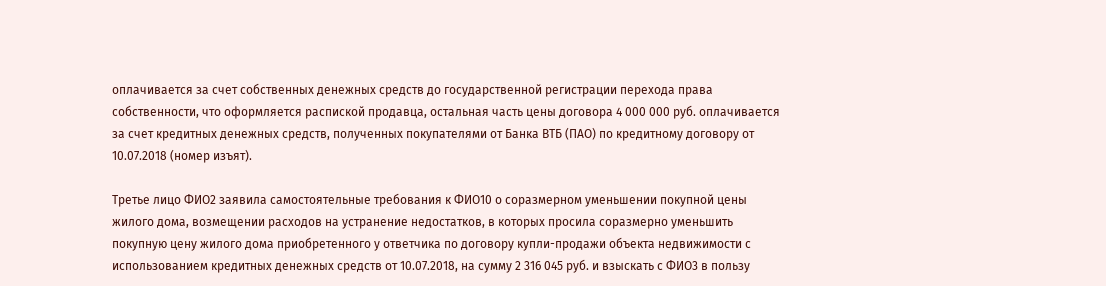оплачивается за счет собственных денежных средств до государственной регистрации перехода права собственности, что оформляется распиской продавца, остальная часть цены договора 4 000 000 руб. оплачивается за счет кредитных денежных средств, полученных покупателями от Банка ВТБ (ПАО) по кредитному договору от 10.07.2018 (номер изъят).

Третье лицо ФИО2 заявила самостоятельные требования к ФИО10 о соразмерном уменьшении покупной цены жилого дома, возмещении расходов на устранение недостатков, в которых просила соразмерно уменьшить покупную цену жилого дома приобретенного у ответчика по договору купли-продажи объекта недвижимости с использованием кредитных денежных средств от 10.07.2018, на сумму 2 316 045 руб. и взыскать с ФИО3 в пользу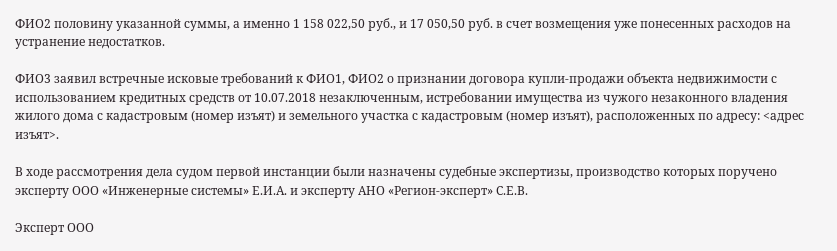ФИО2 половину указанной суммы, а именно 1 158 022,50 руб., и 17 050,50 руб. в счет возмещения уже понесенных расходов на устранение недостатков.

ФИО3 заявил встречные исковые требований к ФИО1, ФИО2 о признании договора купли-продажи объекта недвижимости с использованием кредитных средств от 10.07.2018 незаключенным, истребовании имущества из чужого незаконного владения жилого дома с кадастровым (номер изъят) и земельного участка с кадастровым (номер изъят), расположенных по адресу: <адрес изъят>.

В ходе рассмотрения дела судом первой инстанции были назначены судебные экспертизы, производство которых поручено эксперту ООО «Инженерные системы» Е.И.А. и эксперту АНО «Регион-эксперт» С.Е.В.

Эксперт ООО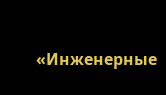«Инженерные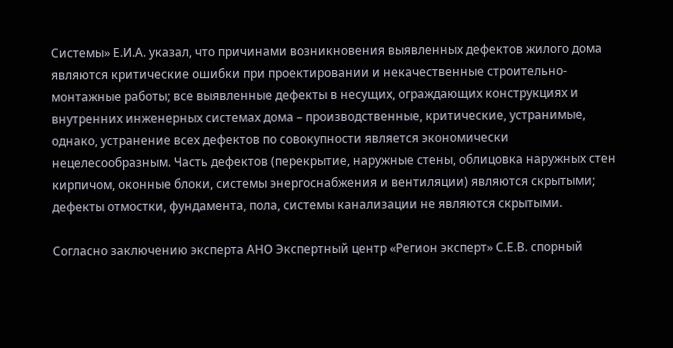Системы» Е.И.А. указал, что причинами возникновения выявленных дефектов жилого дома являются критические ошибки при проектировании и некачественные строительно-монтажные работы; все выявленные дефекты в несущих, ограждающих конструкциях и внутренних инженерных системах дома – производственные, критические, устранимые, однако, устранение всех дефектов по совокупности является экономически нецелесообразным. Часть дефектов (перекрытие, наружные стены, облицовка наружных стен кирпичом, оконные блоки, системы энергоснабжения и вентиляции) являются скрытыми; дефекты отмостки, фундамента, пола, системы канализации не являются скрытыми.

Согласно заключению эксперта АНО Экспертный центр «Регион эксперт» С.Е.В. спорный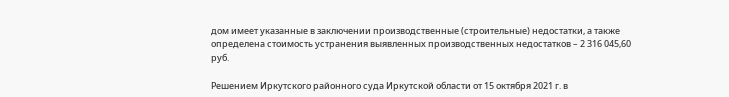дом имеет указанные в заключении производственные (строительные) недостатки, а также определена стоимость устранения выявленных производственных недостатков – 2 316 045,60 руб.

Решением Иркутского районного суда Иркутской области от 15 октября 2021 г. в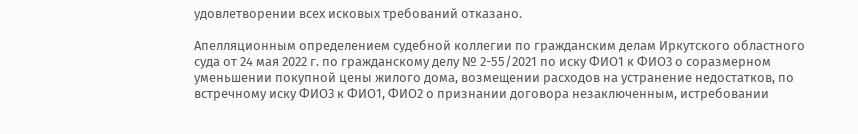удовлетворении всех исковых требований отказано.

Апелляционным определением судебной коллегии по гражданским делам Иркутского областного суда от 24 мая 2022 г. по гражданскому делу № 2-55/2021 по иску ФИО1 к ФИО3 о соразмерном уменьшении покупной цены жилого дома, возмещении расходов на устранение недостатков, по встречному иску ФИО3 к ФИО1, ФИО2 о признании договора незаключенным, истребовании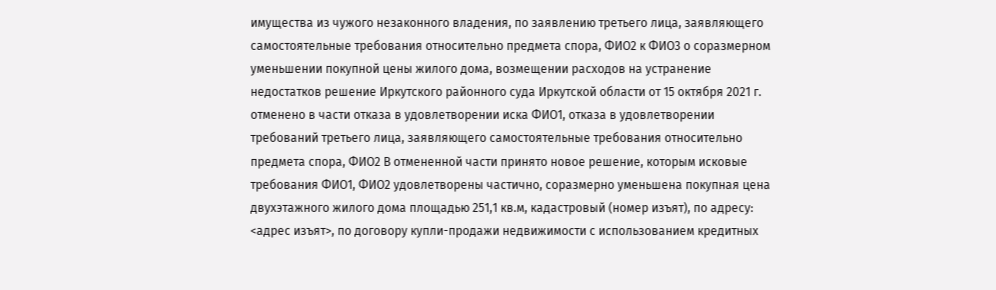имущества из чужого незаконного владения, по заявлению третьего лица, заявляющего самостоятельные требования относительно предмета спора, ФИО2 к ФИО3 о соразмерном уменьшении покупной цены жилого дома, возмещении расходов на устранение недостатков решение Иркутского районного суда Иркутской области от 15 октября 2021 г. отменено в части отказа в удовлетворении иска ФИО1, отказа в удовлетворении требований третьего лица, заявляющего самостоятельные требования относительно предмета спора, ФИО2 В отмененной части принято новое решение, которым исковые требования ФИО1, ФИО2 удовлетворены частично, соразмерно уменьшена покупная цена двухэтажного жилого дома площадью 251,1 кв.м, кадастровый (номер изъят), по адресу: <адрес изъят>, по договору купли-продажи недвижимости с использованием кредитных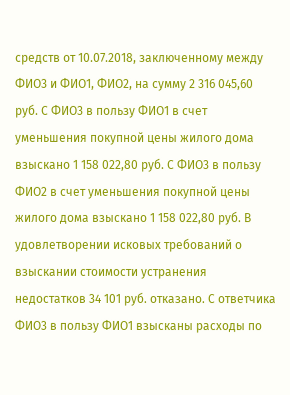средств от 10.07.2018, заключенному между ФИО3 и ФИО1, ФИО2, на сумму 2 316 045,60 руб. С ФИО3 в пользу ФИО1 в счет уменьшения покупной цены жилого дома взыскано 1 158 022,80 руб. С ФИО3 в пользу ФИО2 в счет уменьшения покупной цены жилого дома взыскано 1 158 022,80 руб. В удовлетворении исковых требований о взыскании стоимости устранения недостатков 34 101 руб. отказано. С ответчика ФИО3 в пользу ФИО1 взысканы расходы по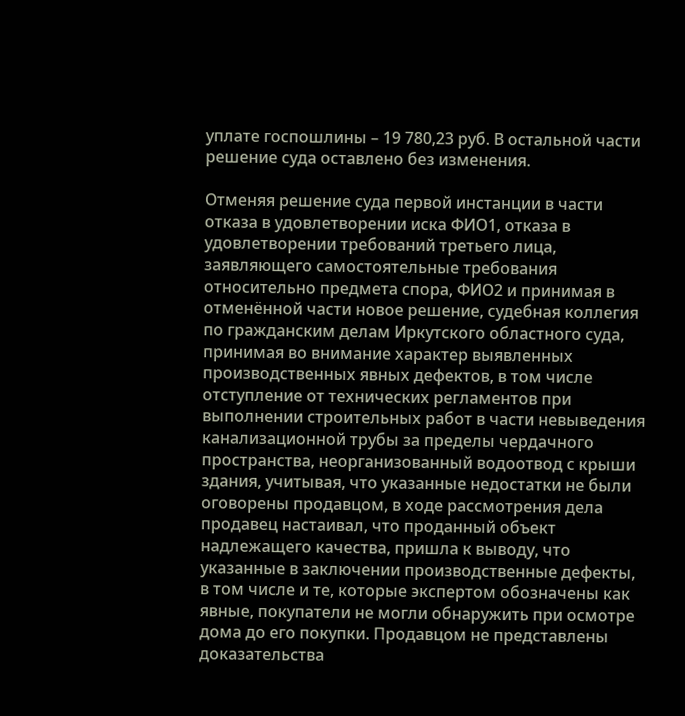уплате госпошлины – 19 780,23 руб. В остальной части решение суда оставлено без изменения.

Отменяя решение суда первой инстанции в части отказа в удовлетворении иска ФИО1, отказа в удовлетворении требований третьего лица, заявляющего самостоятельные требования относительно предмета спора, ФИО2 и принимая в отменённой части новое решение, судебная коллегия по гражданским делам Иркутского областного суда, принимая во внимание характер выявленных производственных явных дефектов, в том числе отступление от технических регламентов при выполнении строительных работ в части невыведения канализационной трубы за пределы чердачного пространства, неорганизованный водоотвод с крыши здания, учитывая, что указанные недостатки не были оговорены продавцом, в ходе рассмотрения дела продавец настаивал, что проданный объект надлежащего качества, пришла к выводу, что указанные в заключении производственные дефекты, в том числе и те, которые экспертом обозначены как явные, покупатели не могли обнаружить при осмотре дома до его покупки. Продавцом не представлены доказательства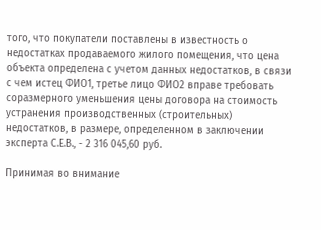того, что покупатели поставлены в известность о недостатках продаваемого жилого помещения, что цена объекта определена с учетом данных недостатков, в связи с чем истец ФИО1, третье лицо ФИО2 вправе требовать соразмерного уменьшения цены договора на стоимость устранения производственных (строительных) недостатков, в размере, определенном в заключении эксперта С.Е.В., - 2 316 045,60 руб.

Принимая во внимание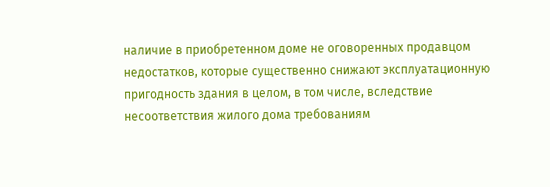наличие в приобретенном доме не оговоренных продавцом недостатков, которые существенно снижают эксплуатационную пригодность здания в целом, в том числе, вследствие несоответствия жилого дома требованиям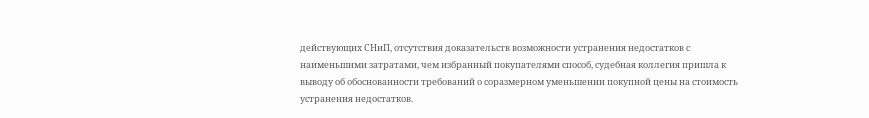действующих СНиП, отсутствия доказательств возможности устранения недостатков с наименьшими затратами, чем избранный покупателями способ, судебная коллегия пришла к выводу об обоснованности требований о соразмерном уменьшении покупной цены на стоимость устранения недостатков.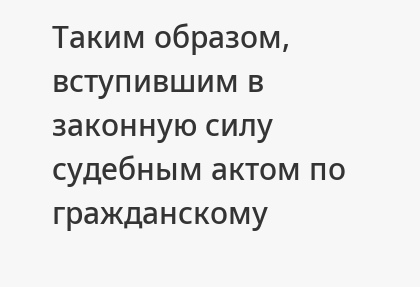Таким образом, вступившим в законную силу судебным актом по гражданскому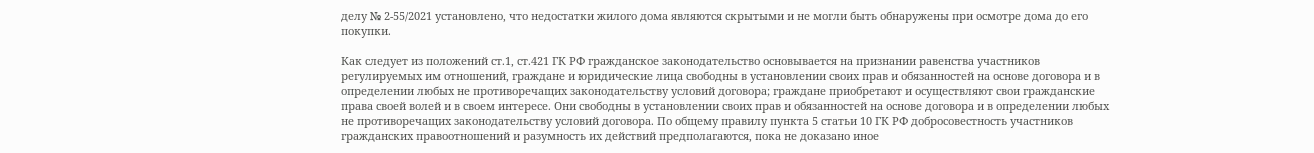делу № 2-55/2021 установлено, что недостатки жилого дома являются скрытыми и не могли быть обнаружены при осмотре дома до его покупки.

Как следует из положений ст.1, ст.421 ГК РФ гражданское законодательство основывается на признании равенства участников регулируемых им отношений, граждане и юридические лица свободны в установлении своих прав и обязанностей на основе договора и в определении любых не противоречащих законодательству условий договора; граждане приобретают и осуществляют свои гражданские права своей волей и в своем интересе. Они свободны в установлении своих прав и обязанностей на основе договора и в определении любых не противоречащих законодательству условий договора. По общему правилу пункта 5 статьи 10 ГК РФ добросовестность участников гражданских правоотношений и разумность их действий предполагаются, пока не доказано иное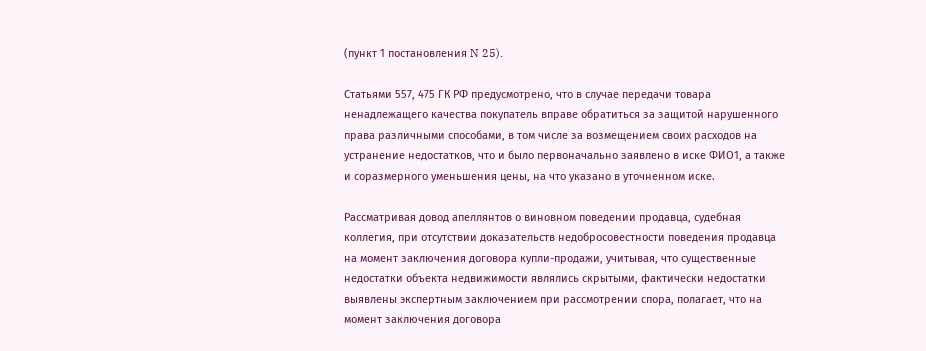(пункт 1 постановления N 25).

Статьями 557, 475 ГК РФ предусмотрено, что в случае передачи товара ненадлежащего качества покупатель вправе обратиться за защитой нарушенного права различными способами, в том числе за возмещением своих расходов на устранение недостатков, что и было первоначально заявлено в иске ФИО1, а также и соразмерного уменьшения цены, на что указано в уточненном иске.

Рассматривая довод апеллянтов о виновном поведении продавца, судебная коллегия, при отсутствии доказательств недобросовестности поведения продавца на момент заключения договора купли-продажи, учитывая, что существенные недостатки объекта недвижимости являлись скрытыми, фактически недостатки выявлены экспертным заключением при рассмотрении спора, полагает, что на момент заключения договора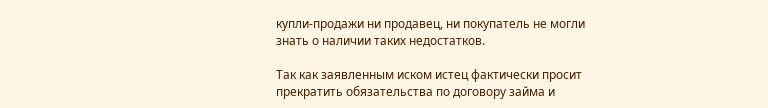купли-продажи ни продавец, ни покупатель не могли знать о наличии таких недостатков.

Так как заявленным иском истец фактически просит прекратить обязательства по договору займа и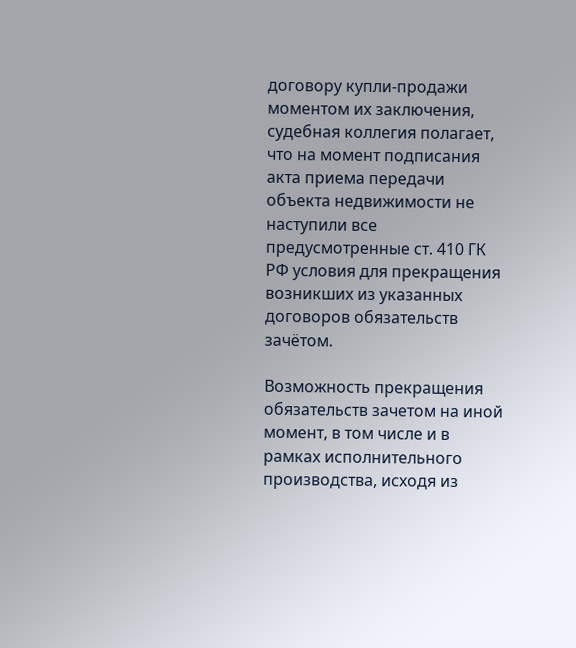договору купли-продажи моментом их заключения, судебная коллегия полагает, что на момент подписания акта приема передачи объекта недвижимости не наступили все предусмотренные ст. 410 ГК РФ условия для прекращения возникших из указанных договоров обязательств зачётом.

Возможность прекращения обязательств зачетом на иной момент, в том числе и в рамках исполнительного производства, исходя из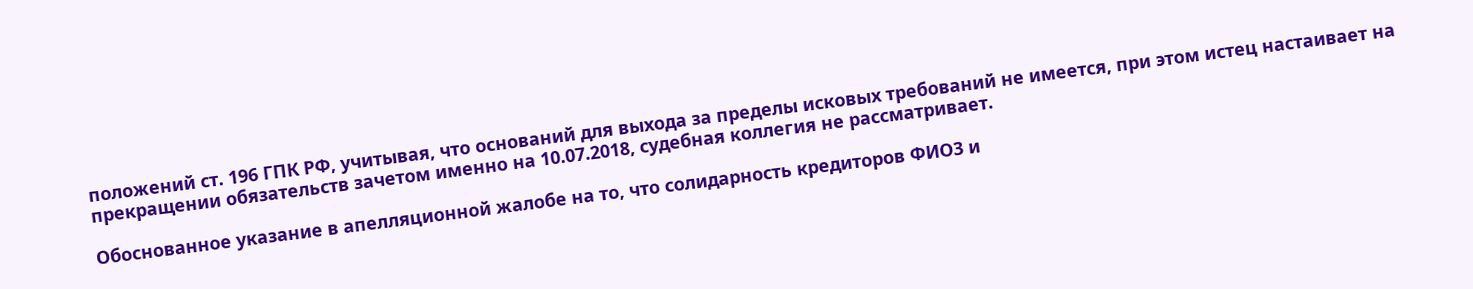положений ст. 196 ГПК РФ, учитывая, что оснований для выхода за пределы исковых требований не имеется, при этом истец настаивает на прекращении обязательств зачетом именно на 10.07.2018, судебная коллегия не рассматривает.

Обоснованное указание в апелляционной жалобе на то, что солидарность кредиторов ФИО3 и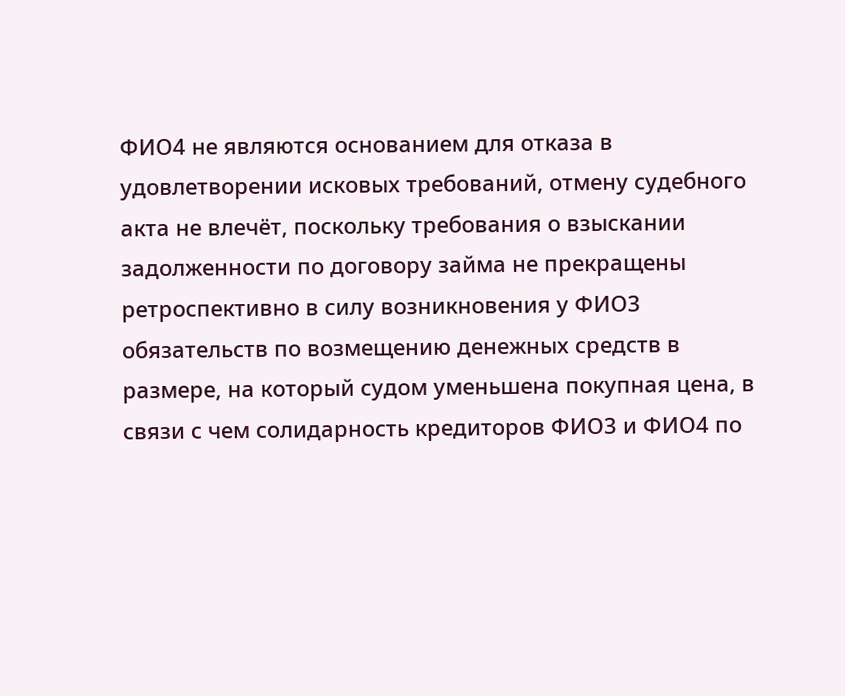ФИО4 не являются основанием для отказа в удовлетворении исковых требований, отмену судебного акта не влечёт, поскольку требования о взыскании задолженности по договору займа не прекращены ретроспективно в силу возникновения у ФИО3 обязательств по возмещению денежных средств в размере, на который судом уменьшена покупная цена, в связи с чем солидарность кредиторов ФИО3 и ФИО4 по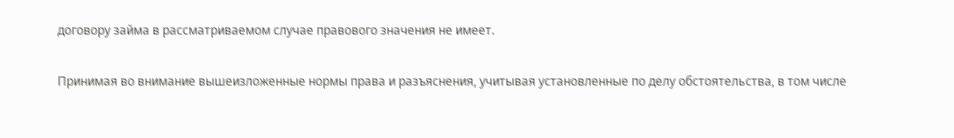договору займа в рассматриваемом случае правового значения не имеет.

Принимая во внимание вышеизложенные нормы права и разъяснения, учитывая установленные по делу обстоятельства, в том числе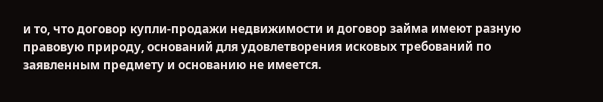и то, что договор купли-продажи недвижимости и договор займа имеют разную правовую природу, оснований для удовлетворения исковых требований по заявленным предмету и основанию не имеется.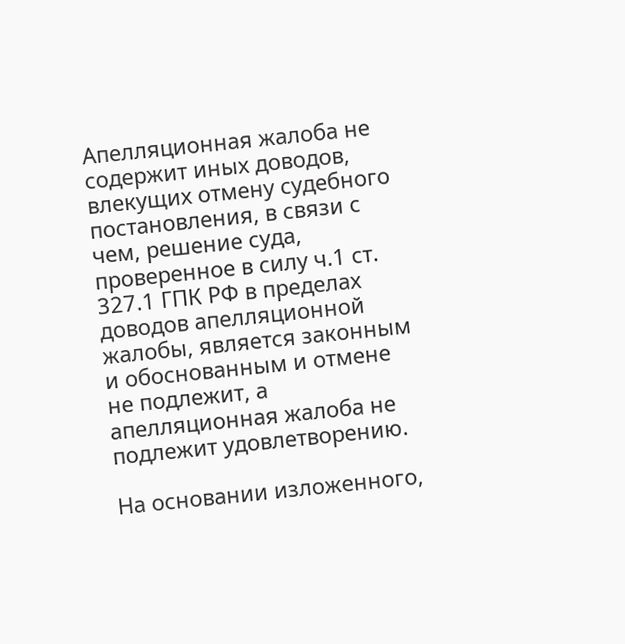Апелляционная жалоба не содержит иных доводов, влекущих отмену судебного постановления, в связи с чем, решение суда, проверенное в силу ч.1 ст. 327.1 ГПК РФ в пределах доводов апелляционной жалобы, является законным и обоснованным и отмене не подлежит, а апелляционная жалоба не подлежит удовлетворению.

На основании изложенного,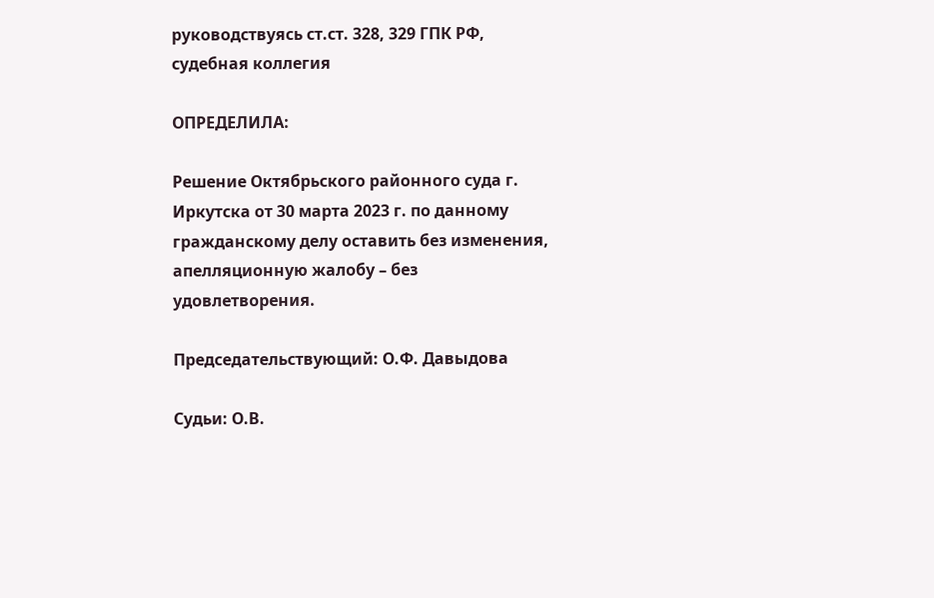руководствуясь ст.ст. 328, 329 ГПК РФ, судебная коллегия

ОПРЕДЕЛИЛА:

Решение Октябрьского районного суда г. Иркутска от 30 марта 2023 г. по данному гражданскому делу оставить без изменения, апелляционную жалобу – без удовлетворения.

Председательствующий: О.Ф. Давыдова

Судьи: О.В.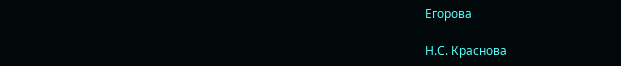Егорова

Н.С. Краснова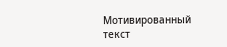Мотивированный текст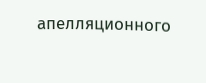апелляционного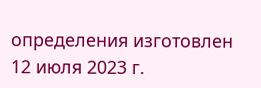определения изготовлен 12 июля 2023 г.